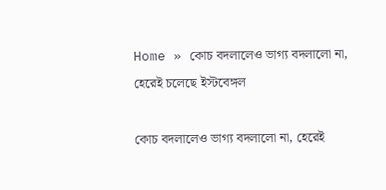Home » কোচ বদলালেও ভাগ্য বদলালো না, হেরেই চলেছে ইস্টবেঙ্গল

কোচ বদলালেও ভাগ্য বদলালো না, হেরেই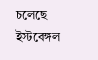চলেছে ইস্টবেঙ্গল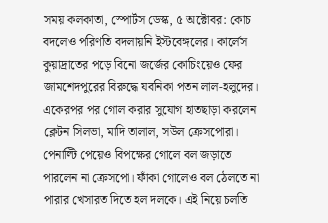সময় কলকাতা, স্পোর্টস ডেস্ক, ৫ অক্টোবর: কোচ বদলেও পরিণতি বদলায়নি ইস্টবেঙ্গলের। কার্লেস কুয়াদ্রাতের পড়ে বিনো জর্জের কোচিংয়েও ফের জামশেদপুরের বিরুদ্ধে যবনিকা পতন লাল-হলুদের। একেরপর পর গোল করার সুযোগ হাতছাড়া করলেন ক্লেটন সিলভা, মাদি তালাল, সউল ক্রেসপোরা। পেনাল্টি পেয়েও বিপক্ষের গোলে বল জড়াতে পারলেন না ক্রেসপো। ফাঁকা গোলেও বল ঠেলতে না পারার খেসারত দিতে হল দলকে। এই নিয়ে চলতি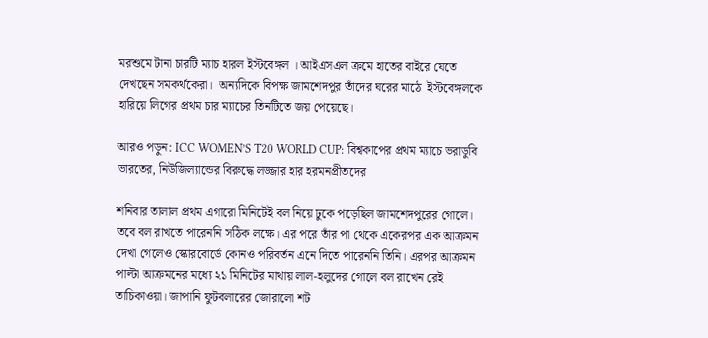মরশুমে টানা চারটি ম্যাচ হারল ইস্টবেঙ্গল । আইএসএল ক্রমে হাতের বাইরে যেতে দেখছেন সমকর্থকেরা।  অন্যদিকে বিপক্ষ জামশেদপুর তাঁদের ঘরের মাঠে  ইস্টবেঙ্গলকে হারিয়ে লিগের প্রথম চার ম্যাচের তিনটিতে জয় পেয়েছে।

আরও পড়ুন: ICC WOMEN’S T20 WORLD CUP: বিশ্বকাপের প্রথম ম্যাচে ভরাডুবি ভারতের, নিউজিল্যান্ডের বিরুদ্ধে লজ্জার হার হরমনপ্রীতদের

শনিবার তালাল প্রথম এগারো মিনিটেই বল নিয়ে ঢুকে পড়েছিল জামশেদপুরের গোলে। তবে বল রাখতে পারেননি সঠিক লক্ষে। এর পরে তাঁর পা থেকে একেরপর এক আক্রমন দেখা গেলেও স্কোরবোর্ডে কোনও পরিবর্তন এনে দিতে পারেননি তিনি। এরপর আক্রমন পাল্টা আক্রমনের মধ্যে ২১ মিনিটের মাথায় লাল-হলুদের গোলে বল রাখেন রেই তাচিকাওয়া। জাপানি ফুটবলারের জোরালো শট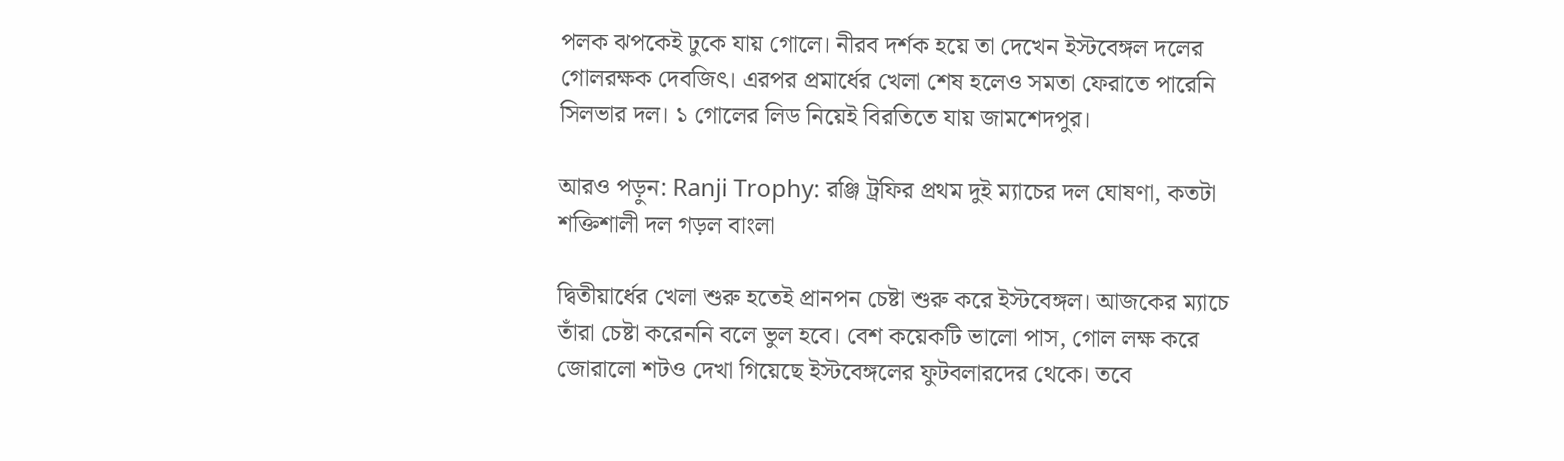পলক ঝপকেই ঢুকে যায় গোলে। নীরব দর্শক হয়ে তা দেখেন ইস্টবেঙ্গল দলের গোলরক্ষক দেবজিৎ। এরপর প্রমার্ধের খেলা শেষ হলেও সমতা ফেরাতে পারেনি সিলভার দল। ১ গোলের লিড নিয়েই বিরতিতে যায় জামশেদপুর।

আরও পড়ুন: Ranji Trophy: রঞ্জি ট্রফির প্রথম দুই ম্যাচের দল ঘোষণা, কতটা শক্তিশালী দল গড়ল বাংলা

দ্বিতীয়ার্ধের খেলা শুরু হতেই প্রানপন চেষ্টা শুরু করে ইস্টবেঙ্গল। আজকের ম্যাচে তাঁরা চেষ্টা করেননি বলে ভুল হবে। বেশ কয়েকটি ভালো পাস, গোল লক্ষ করে জোরালো শটও দেখা গিয়েছে ইস্টবেঙ্গলের ফুটবলারদের থেকে। তবে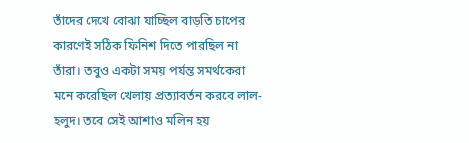তাঁদের দেখে বোঝা যাচ্ছিল বাড়তি চাপের কারণেই সঠিক ফিনিশ দিতে পারছিল না তাঁরা। তবুও একটা সময় পর্যন্ত সমর্থকেরা মনে করেছিল খেলায় প্রত্যাবর্তন করবে লাল-হলুদ। তবে সেই আশাও মলিন হয়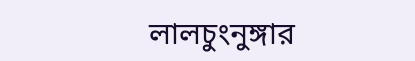লালচুংনুঙ্গার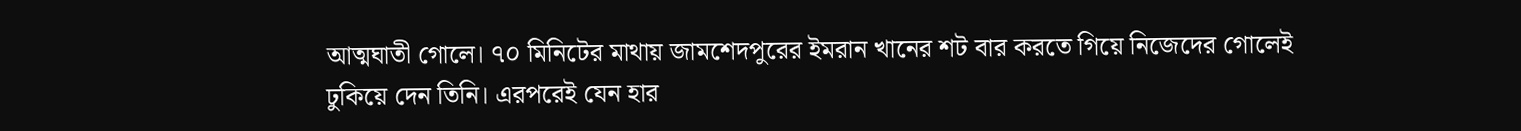আত্মঘাতী গোলে। ৭০ মিনিটের মাথায় জামশেদপুরের ইমরান খানের শট বার করতে গিয়ে নিজেদের গোলেই ঢুকিয়ে দেন তিনি। এরপরেই যেন হার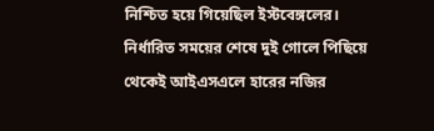নিশ্চিত হয়ে গিয়েছিল ইস্টবেঙ্গলের। নির্ধারিত সময়ের শেষে দুই গোলে পিছিয়ে থেকেই আইএসএলে হারের নজির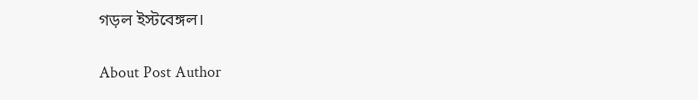গড়ল ইস্টবেঙ্গল।

About Post Author